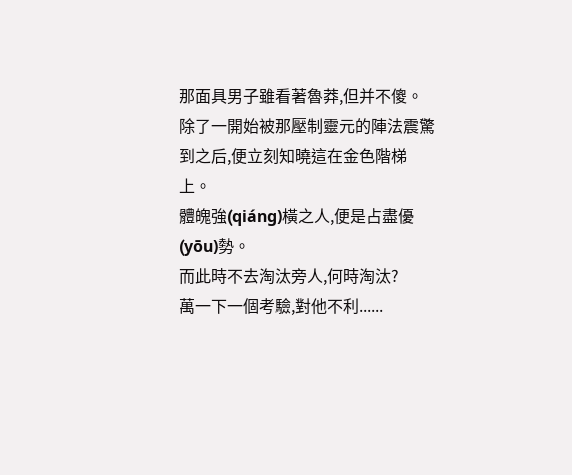那面具男子雖看著魯莽,但并不傻。
除了一開始被那壓制靈元的陣法震驚到之后,便立刻知曉這在金色階梯上。
體魄強(qiáng)橫之人,便是占盡優(yōu)勢。
而此時不去淘汰旁人,何時淘汰?
萬一下一個考驗,對他不利......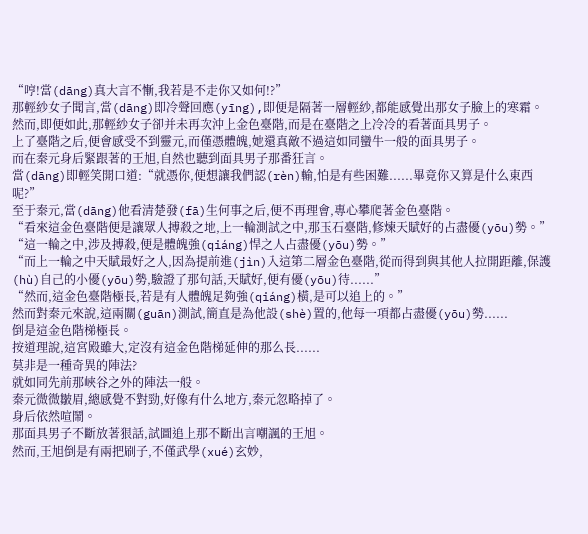“哼!當(dāng)真大言不慚,我若是不走你又如何!?”
那輕紗女子聞言,當(dāng)即冷聲回應(yīng),即便是隔著一層輕紗,都能感覺出那女子臉上的寒霜。
然而,即便如此,那輕紗女子卻并未再次沖上金色臺階,而是在臺階之上冷冷的看著面具男子。
上了臺階之后,便會感受不到靈元,而僅憑體魄,她還真敵不過這如同蠻牛一般的面具男子。
而在秦元身后緊跟著的王旭,自然也聽到面具男子那番狂言。
當(dāng)即輕笑開口道:“就憑你,便想讓我們認(rèn)輸,怕是有些困難......畢竟你又算是什么東西呢?”
至于秦元,當(dāng)他看清楚發(fā)生何事之后,便不再理會,專心攀爬著金色臺階。
“看來這金色臺階便是讓眾人搏殺之地,上一輪測試之中,那玉石臺階,修煉天賦好的占盡優(yōu)勢。”
“這一輪之中,涉及搏殺,便是體魄強(qiáng)悍之人占盡優(yōu)勢。”
“而上一輪之中天賦最好之人,因為提前進(jìn)入這第二層金色臺階,從而得到與其他人拉開距離,保護(hù)自己的小優(yōu)勢,驗證了那句話,天賦好,便有優(yōu)待......”
“然而,這金色臺階極長,若是有人體魄足夠強(qiáng)橫,是可以追上的。”
然而對秦元來說,這兩關(guān)測試,簡直是為他設(shè)置的,他每一項都占盡優(yōu)勢......
倒是這金色階梯極長。
按道理說,這宮殿雖大,定沒有這金色階梯延伸的那么長......
莫非是一種奇異的陣法?
就如同先前那峽谷之外的陣法一般。
秦元微微皺眉,總感覺不對勁,好像有什么地方,秦元忽略掉了。
身后依然喧鬧。
那面具男子不斷放著狠話,試圖追上那不斷出言嘲諷的王旭。
然而,王旭倒是有兩把刷子,不僅武學(xué)玄妙,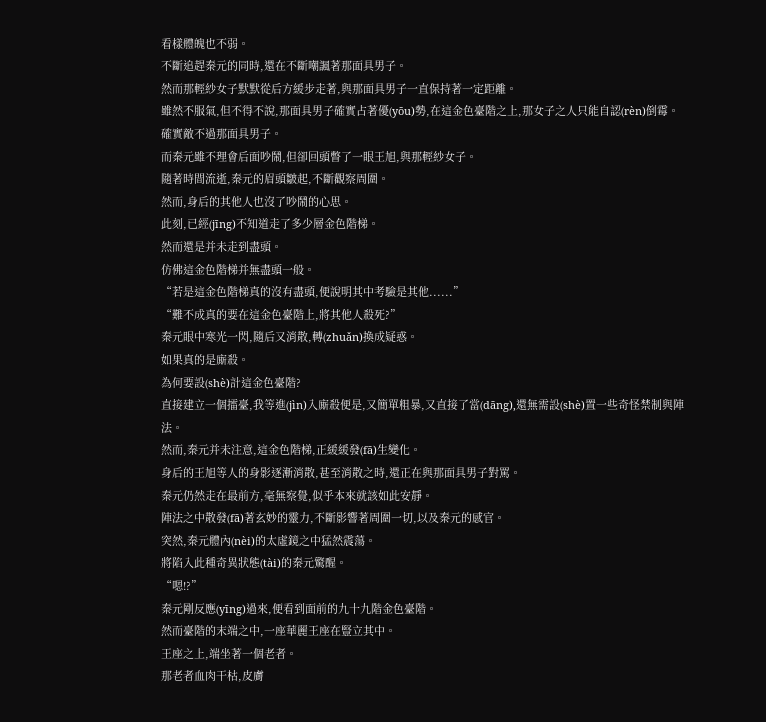看樣體魄也不弱。
不斷追趕秦元的同時,還在不斷嘲諷著那面具男子。
然而那輕紗女子默默從后方緩步走著,與那面具男子一直保持著一定距離。
雖然不服氣,但不得不說,那面具男子確實占著優(yōu)勢,在這金色臺階之上,那女子之人只能自認(rèn)倒霉。
確實敵不過那面具男子。
而秦元雖不理會后面吵鬧,但卻回頭瞥了一眼王旭,與那輕紗女子。
隨著時間流逝,秦元的眉頭皺起,不斷觀察周圍。
然而,身后的其他人也沒了吵鬧的心思。
此刻,已經(jīng)不知道走了多少層金色階梯。
然而還是并未走到盡頭。
仿佛這金色階梯并無盡頭一般。
“若是這金色階梯真的沒有盡頭,便說明其中考驗是其他......”
“難不成真的要在這金色臺階上,將其他人殺死?”
秦元眼中寒光一閃,隨后又消散,轉(zhuǎn)換成疑惑。
如果真的是廝殺。
為何要設(shè)計這金色臺階?
直接建立一個擂臺,我等進(jìn)入廝殺便是,又簡單粗暴,又直接了當(dāng),還無需設(shè)置一些奇怪禁制與陣法。
然而,秦元并未注意,這金色階梯,正緩緩發(fā)生變化。
身后的王旭等人的身影逐漸消散,甚至消散之時,還正在與那面具男子對罵。
秦元仍然走在最前方,毫無察覺,似乎本來就該如此安靜。
陣法之中散發(fā)著玄妙的靈力,不斷影響著周圍一切,以及秦元的感官。
突然,秦元體內(nèi)的太虛鏡之中猛然震蕩。
將陷入此種奇異狀態(tài)的秦元驚醒。
“嗯!?”
秦元剛反應(yīng)過來,便看到面前的九十九階金色臺階。
然而臺階的末端之中,一座華麗王座在豎立其中。
王座之上,端坐著一個老者。
那老者血肉干枯,皮膚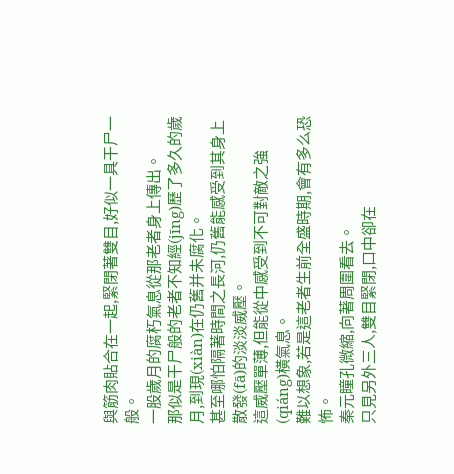與筋肉貼合在一起,緊閉著雙目,好似一具干尸一般。
一股歲月的腐朽氣息從那老者身上傳出。
那似是干尸般的老者不知經(jīng)歷了多久的歲月,到現(xiàn)在仍舊并未腐化。
甚至哪怕隔著時間之長河,仍舊能感受到其身上散發(fā)的淡淡威壓。
這威壓單薄,但能從中感受到不可對敵之強(qiáng)橫氣息。
難以想象,若是這老者生前全盛時期,會有多么恐怖。
秦元瞳孔微縮,向著周圍看去。
只見另外三人,雙目緊閉,口中卻在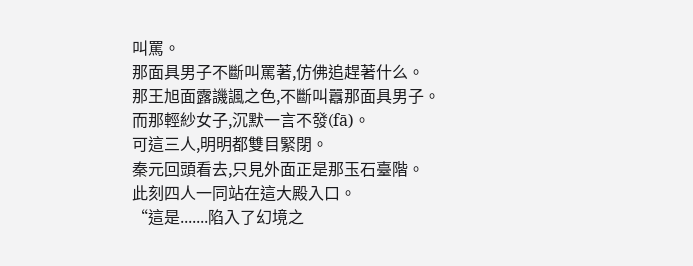叫罵。
那面具男子不斷叫罵著,仿佛追趕著什么。
那王旭面露譏諷之色,不斷叫囂那面具男子。
而那輕紗女子,沉默一言不發(fā)。
可這三人,明明都雙目緊閉。
秦元回頭看去,只見外面正是那玉石臺階。
此刻四人一同站在這大殿入口。
“這是.......陷入了幻境之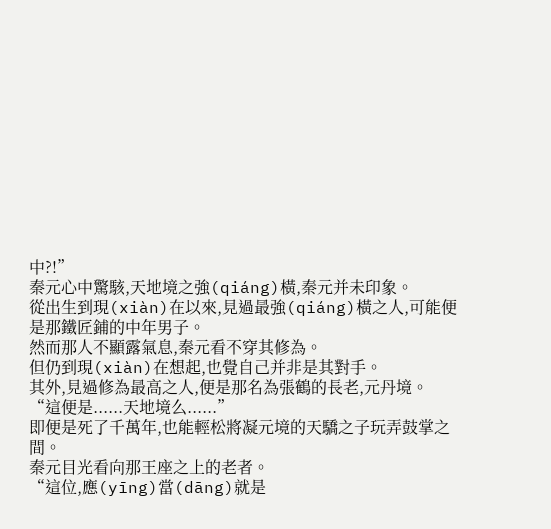中?!”
秦元心中驚駭,天地境之強(qiáng)橫,秦元并未印象。
從出生到現(xiàn)在以來,見過最強(qiáng)橫之人,可能便是那鐵匠鋪的中年男子。
然而那人不顯露氣息,秦元看不穿其修為。
但仍到現(xiàn)在想起,也覺自己并非是其對手。
其外,見過修為最高之人,便是那名為張鶴的長老,元丹境。
“這便是......天地境么......”
即便是死了千萬年,也能輕松將凝元境的天驕之子玩弄鼓掌之間。
秦元目光看向那王座之上的老者。
“這位,應(yīng)當(dāng)就是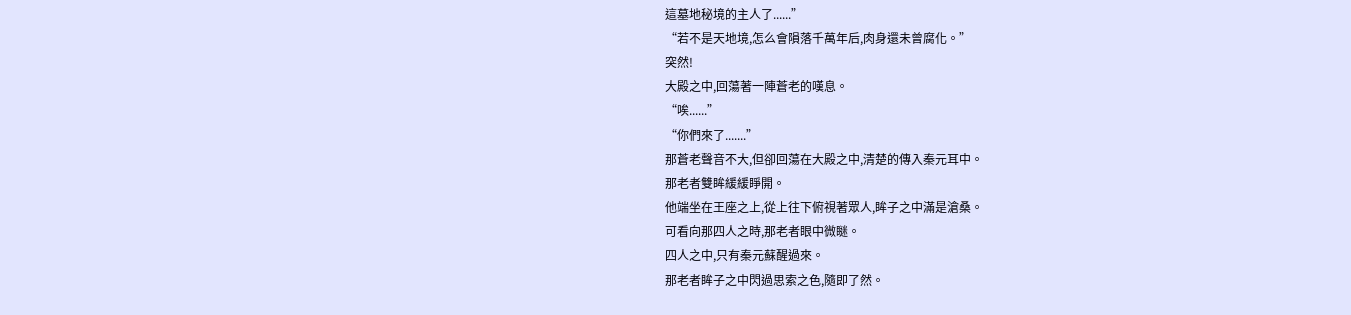這墓地秘境的主人了......”
“若不是天地境,怎么會隕落千萬年后,肉身還未曾腐化。”
突然!
大殿之中,回蕩著一陣蒼老的嘆息。
“唉......”
“你們來了.......”
那蒼老聲音不大,但卻回蕩在大殿之中,清楚的傳入秦元耳中。
那老者雙眸緩緩睜開。
他端坐在王座之上,從上往下俯視著眾人,眸子之中滿是滄桑。
可看向那四人之時,那老者眼中微瞇。
四人之中,只有秦元蘇醒過來。
那老者眸子之中閃過思索之色,隨即了然。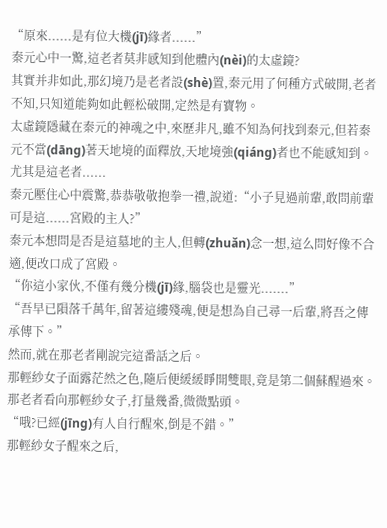“原來......是有位大機(jī)緣者......”
秦元心中一驚,這老者莫非感知到他體內(nèi)的太虛鏡?
其實并非如此,那幻境乃是老者設(shè)置,秦元用了何種方式破開,老者不知,只知道能夠如此輕松破開,定然是有寶物。
太虛鏡隱藏在秦元的神魂之中,來歷非凡,雖不知為何找到秦元,但若秦元不當(dāng)著天地境的面釋放,天地境強(qiáng)者也不能感知到。
尤其是這老者......
秦元壓住心中震驚,恭恭敬敬抱拳一禮,說道:“小子見過前輩,敢問前輩可是這......宮殿的主人?”
秦元本想問是否是這墓地的主人,但轉(zhuǎn)念一想,這么問好像不合適,便改口成了宮殿。
“你這小家伙,不僅有幾分機(jī)緣,腦袋也是靈光.......”
“吾早已隕落千萬年,留著這縷殘魂,便是想為自己尋一后輩,將吾之傳承傳下。”
然而,就在那老者剛說完這番話之后。
那輕紗女子面露茫然之色,隨后便緩緩睜開雙眼,竟是第二個蘇醒過來。
那老者看向那輕紗女子,打量幾番,微微點頭。
“哦?已經(jīng)有人自行醒來,倒是不錯。”
那輕紗女子醒來之后,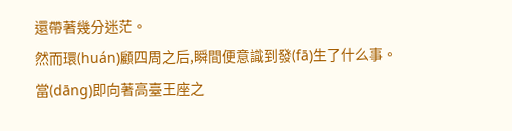還帶著幾分迷茫。
然而環(huán)顧四周之后,瞬間便意識到發(fā)生了什么事。
當(dāng)即向著高臺王座之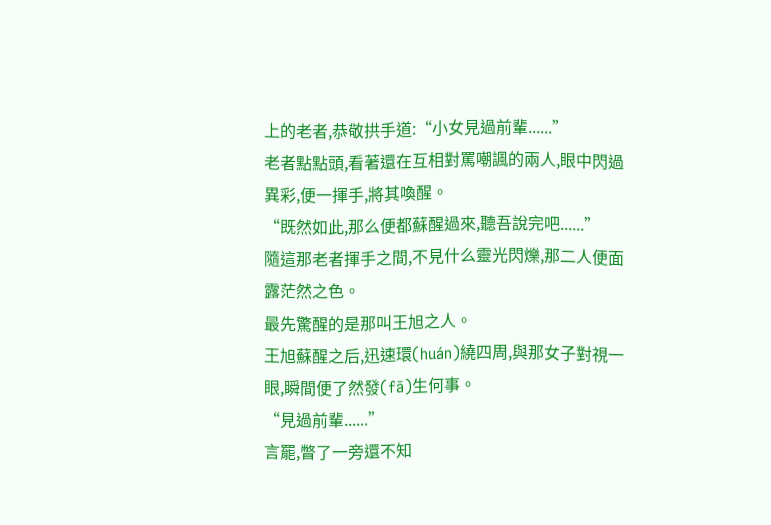上的老者,恭敬拱手道:“小女見過前輩......”
老者點點頭,看著還在互相對罵嘲諷的兩人,眼中閃過異彩,便一揮手,將其喚醒。
“既然如此,那么便都蘇醒過來,聽吾說完吧......”
隨這那老者揮手之間,不見什么靈光閃爍,那二人便面露茫然之色。
最先驚醒的是那叫王旭之人。
王旭蘇醒之后,迅速環(huán)繞四周,與那女子對視一眼,瞬間便了然發(fā)生何事。
“見過前輩......”
言罷,瞥了一旁還不知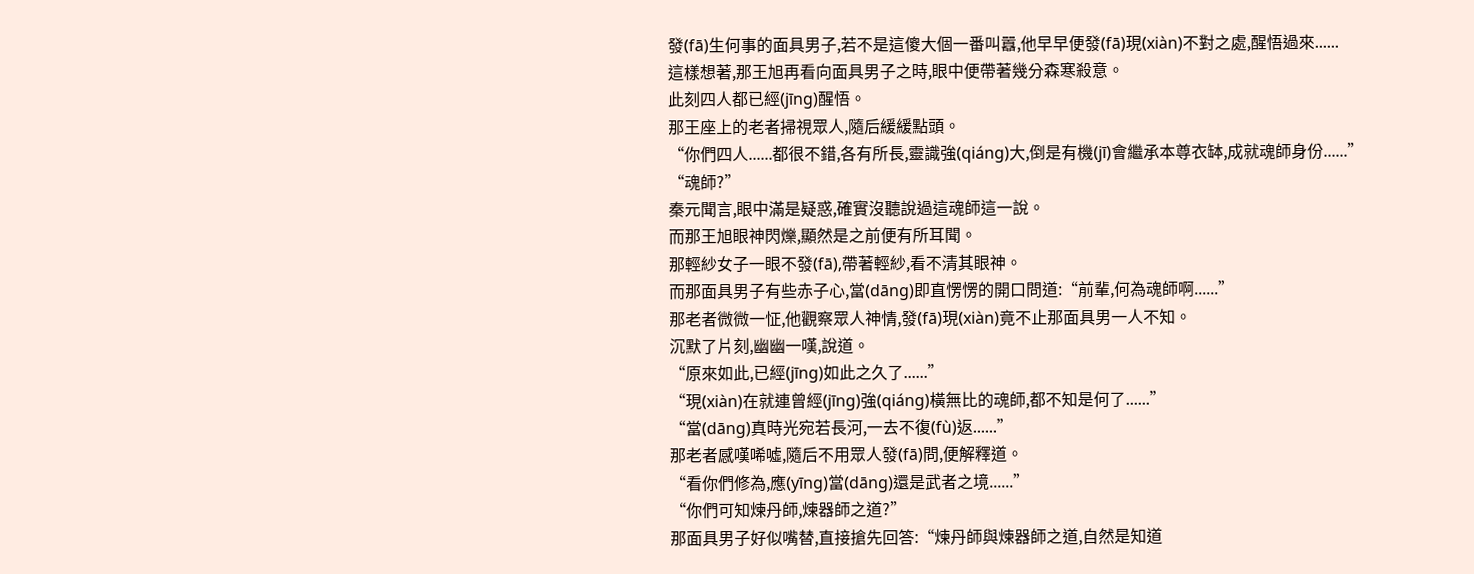發(fā)生何事的面具男子,若不是這傻大個一番叫囂,他早早便發(fā)現(xiàn)不對之處,醒悟過來......
這樣想著,那王旭再看向面具男子之時,眼中便帶著幾分森寒殺意。
此刻四人都已經(jīng)醒悟。
那王座上的老者掃視眾人,隨后緩緩點頭。
“你們四人......都很不錯,各有所長,靈識強(qiáng)大,倒是有機(jī)會繼承本尊衣缽,成就魂師身份......”
“魂師?”
秦元聞言,眼中滿是疑惑,確實沒聽說過這魂師這一說。
而那王旭眼神閃爍,顯然是之前便有所耳聞。
那輕紗女子一眼不發(fā),帶著輕紗,看不清其眼神。
而那面具男子有些赤子心,當(dāng)即直愣愣的開口問道:“前輩,何為魂師啊......”
那老者微微一怔,他觀察眾人神情,發(fā)現(xiàn)竟不止那面具男一人不知。
沉默了片刻,幽幽一嘆,說道。
“原來如此,已經(jīng)如此之久了......”
“現(xiàn)在就連曾經(jīng)強(qiáng)橫無比的魂師,都不知是何了......”
“當(dāng)真時光宛若長河,一去不復(fù)返......”
那老者感嘆唏噓,隨后不用眾人發(fā)問,便解釋道。
“看你們修為,應(yīng)當(dāng)還是武者之境......”
“你們可知煉丹師,煉器師之道?”
那面具男子好似嘴替,直接搶先回答:“煉丹師與煉器師之道,自然是知道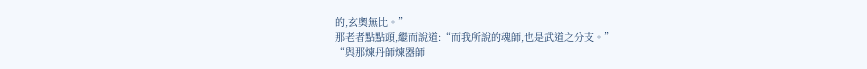的,玄奧無比。”
那老者點點頭,繼而說道:“而我所說的魂師,也是武道之分支。”
“與那煉丹師煉器師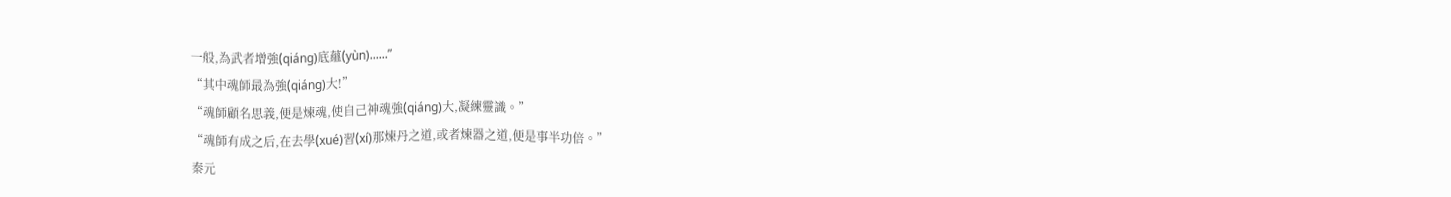一般,為武者增強(qiáng)底蘊(yùn)......”
“其中魂師最為強(qiáng)大!”
“魂師顧名思義,便是煉魂,使自己神魂強(qiáng)大,凝練靈識。”
“魂師有成之后,在去學(xué)習(xí)那煉丹之道,或者煉器之道,便是事半功倍。”
秦元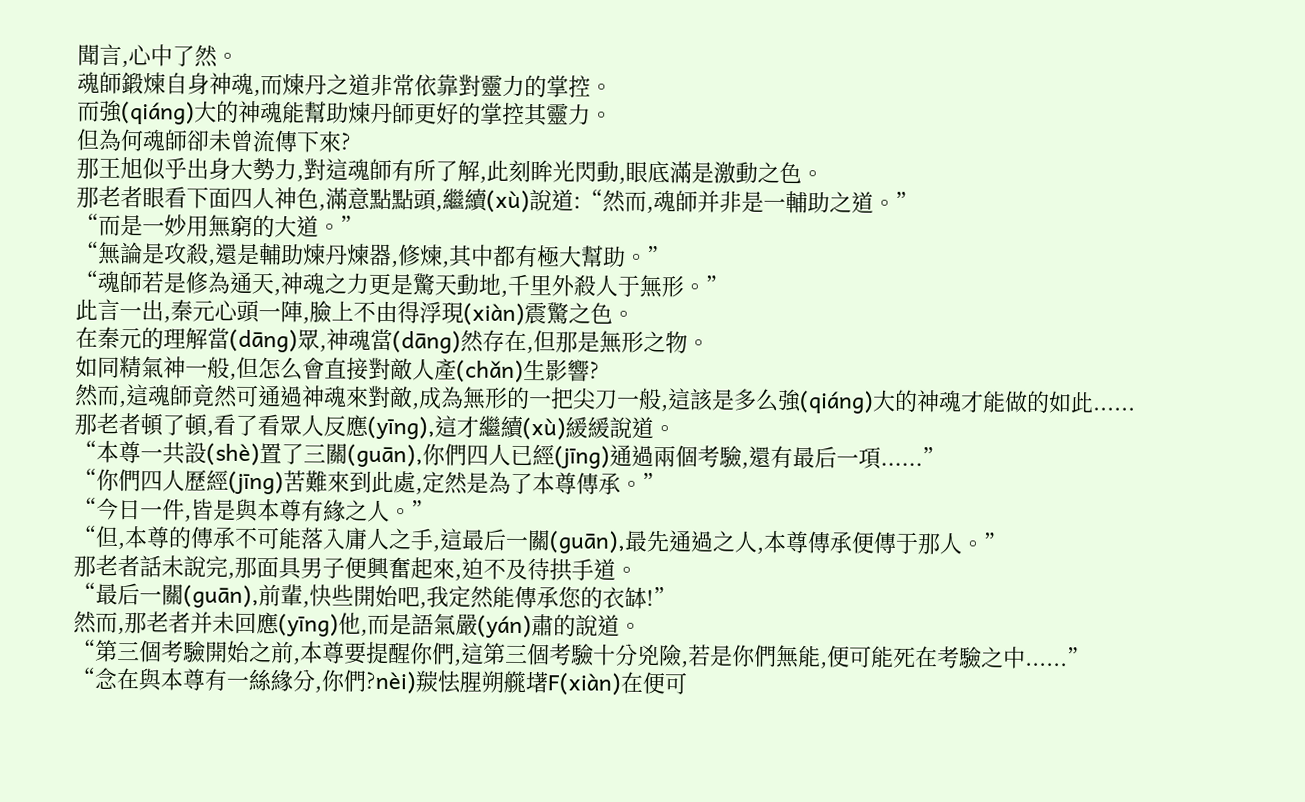聞言,心中了然。
魂師鍛煉自身神魂,而煉丹之道非常依靠對靈力的掌控。
而強(qiáng)大的神魂能幫助煉丹師更好的掌控其靈力。
但為何魂師卻未曾流傳下來?
那王旭似乎出身大勢力,對這魂師有所了解,此刻眸光閃動,眼底滿是激動之色。
那老者眼看下面四人神色,滿意點點頭,繼續(xù)說道:“然而,魂師并非是一輔助之道。”
“而是一妙用無窮的大道。”
“無論是攻殺,還是輔助煉丹煉器,修煉,其中都有極大幫助。”
“魂師若是修為通天,神魂之力更是驚天動地,千里外殺人于無形。”
此言一出,秦元心頭一陣,臉上不由得浮現(xiàn)震驚之色。
在秦元的理解當(dāng)眾,神魂當(dāng)然存在,但那是無形之物。
如同精氣神一般,但怎么會直接對敵人產(chǎn)生影響?
然而,這魂師竟然可通過神魂來對敵,成為無形的一把尖刀一般,這該是多么強(qiáng)大的神魂才能做的如此......
那老者頓了頓,看了看眾人反應(yīng),這才繼續(xù)緩緩說道。
“本尊一共設(shè)置了三關(guān),你們四人已經(jīng)通過兩個考驗,還有最后一項......”
“你們四人歷經(jīng)苦難來到此處,定然是為了本尊傳承。”
“今日一件,皆是與本尊有緣之人。”
“但,本尊的傳承不可能落入庸人之手,這最后一關(guān),最先通過之人,本尊傳承便傳于那人。”
那老者話未說完,那面具男子便興奮起來,迫不及待拱手道。
“最后一關(guān),前輩,快些開始吧,我定然能傳承您的衣缽!”
然而,那老者并未回應(yīng)他,而是語氣嚴(yán)肅的說道。
“第三個考驗開始之前,本尊要提醒你們,這第三個考驗十分兇險,若是你們無能,便可能死在考驗之中......”
“念在與本尊有一絲緣分,你們?nèi)羰怯腥朔艞墸F(xiàn)在便可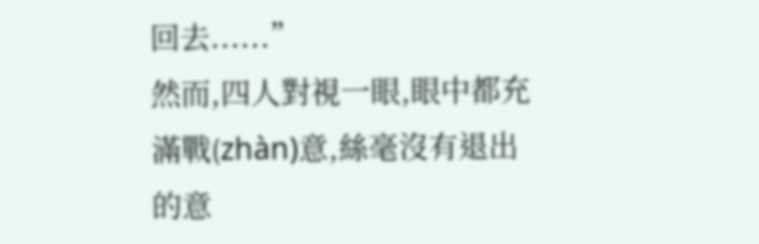回去......”
然而,四人對視一眼,眼中都充滿戰(zhàn)意,絲毫沒有退出的意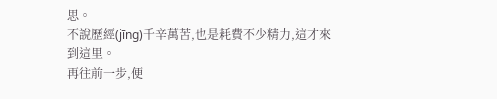思。
不說歷經(jīng)千辛萬苦,也是耗費不少精力,這才來到這里。
再往前一步,便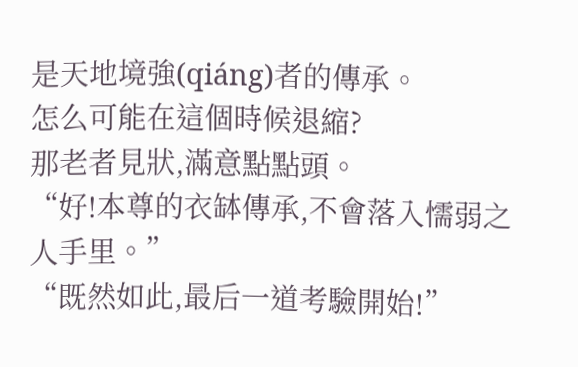是天地境強(qiáng)者的傳承。
怎么可能在這個時候退縮?
那老者見狀,滿意點點頭。
“好!本尊的衣缽傳承,不會落入懦弱之人手里。”
“既然如此,最后一道考驗開始!”